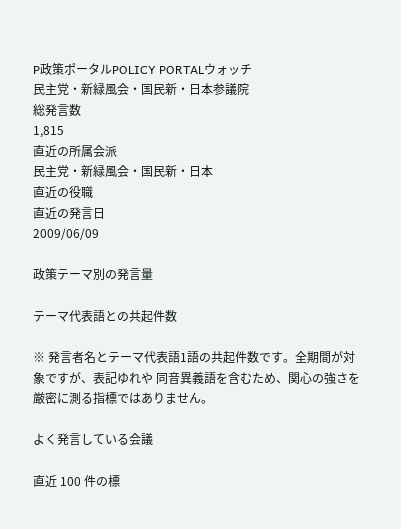P政策ポータルPOLICY PORTALウォッチ
民主党・新緑風会・国民新・日本参議院
総発言数
1,815
直近の所属会派
民主党・新緑風会・国民新・日本
直近の役職
直近の発言日
2009/06/09

政策テーマ別の発言量

テーマ代表語との共起件数

※ 発言者名とテーマ代表語1語の共起件数です。全期間が対象ですが、表記ゆれや 同音異義語を含むため、関心の強さを厳密に測る指標ではありません。

よく発言している会議

直近 100 件の標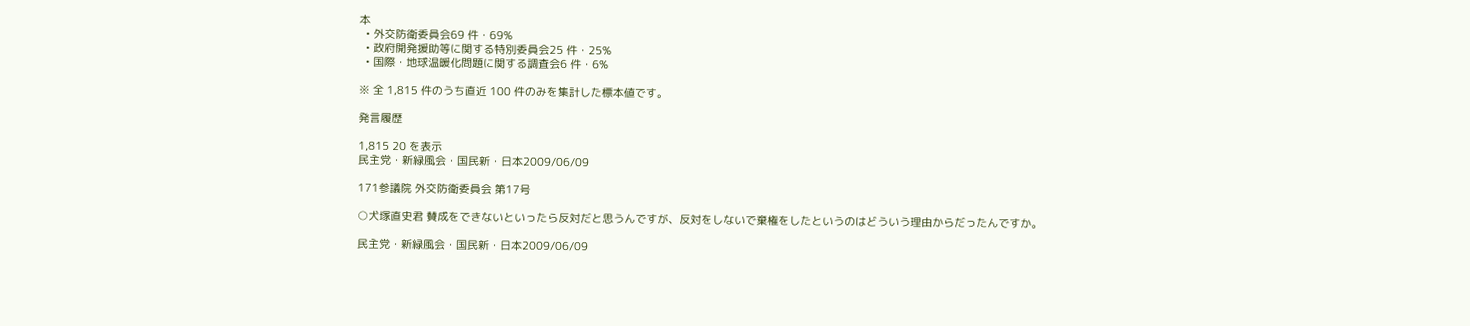本
  • 外交防衛委員会69 件・69%
  • 政府開発援助等に関する特別委員会25 件・25%
  • 国際・地球温暖化問題に関する調査会6 件・6%

※ 全 1,815 件のうち直近 100 件のみを集計した標本値です。

発言履歴

1,815 20 を表示
民主党・新緑風会・国民新・日本2009/06/09

171参議院 外交防衛委員会 第17号

○犬塚直史君 賛成をできないといったら反対だと思うんですが、反対をしないで棄権をしたというのはどういう理由からだったんですか。

民主党・新緑風会・国民新・日本2009/06/09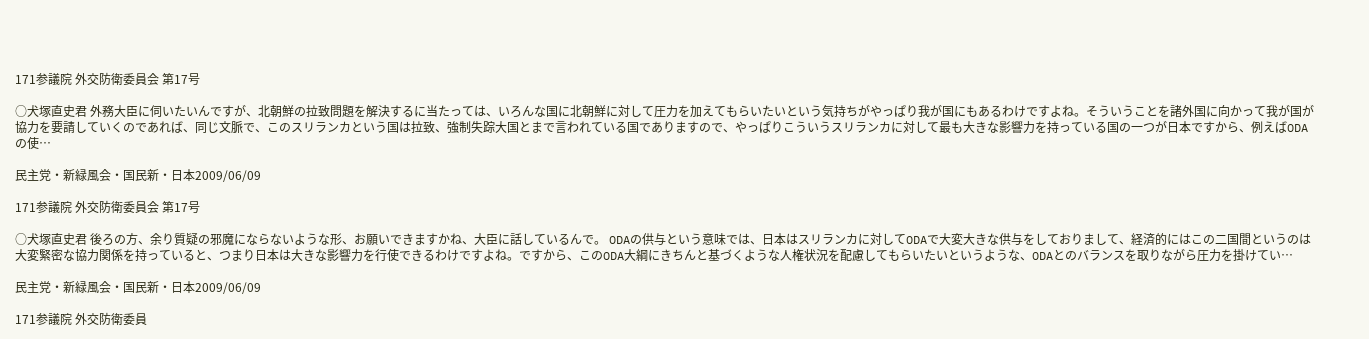171参議院 外交防衛委員会 第17号

○犬塚直史君 外務大臣に伺いたいんですが、北朝鮮の拉致問題を解決するに当たっては、いろんな国に北朝鮮に対して圧力を加えてもらいたいという気持ちがやっぱり我が国にもあるわけですよね。そういうことを諸外国に向かって我が国が協力を要請していくのであれば、同じ文脈で、このスリランカという国は拉致、強制失踪大国とまで言われている国でありますので、やっぱりこういうスリランカに対して最も大きな影響力を持っている国の一つが日本ですから、例えばODAの使…

民主党・新緑風会・国民新・日本2009/06/09

171参議院 外交防衛委員会 第17号

○犬塚直史君 後ろの方、余り質疑の邪魔にならないような形、お願いできますかね、大臣に話しているんで。 ODAの供与という意味では、日本はスリランカに対してODAで大変大きな供与をしておりまして、経済的にはこの二国間というのは大変緊密な協力関係を持っていると、つまり日本は大きな影響力を行使できるわけですよね。ですから、このODA大綱にきちんと基づくような人権状況を配慮してもらいたいというような、ODAとのバランスを取りながら圧力を掛けてい…

民主党・新緑風会・国民新・日本2009/06/09

171参議院 外交防衛委員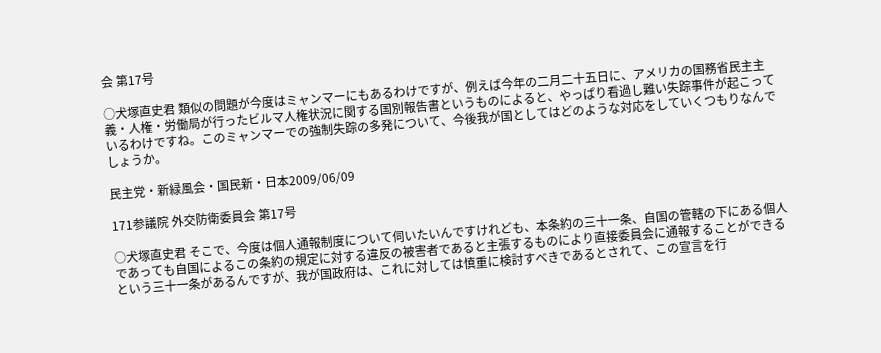会 第17号

○犬塚直史君 類似の問題が今度はミャンマーにもあるわけですが、例えば今年の二月二十五日に、アメリカの国務省民主主義・人権・労働局が行ったビルマ人権状況に関する国別報告書というものによると、やっぱり看過し難い失踪事件が起こっているわけですね。このミャンマーでの強制失踪の多発について、今後我が国としてはどのような対応をしていくつもりなんでしょうか。

民主党・新緑風会・国民新・日本2009/06/09

171参議院 外交防衛委員会 第17号

○犬塚直史君 そこで、今度は個人通報制度について伺いたいんですけれども、本条約の三十一条、自国の管轄の下にある個人であっても自国によるこの条約の規定に対する違反の被害者であると主張するものにより直接委員会に通報することができるという三十一条があるんですが、我が国政府は、これに対しては慎重に検討すべきであるとされて、この宣言を行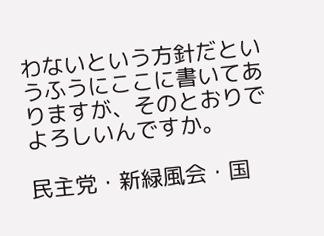わないという方針だというふうにここに書いてありますが、そのとおりでよろしいんですか。

民主党・新緑風会・国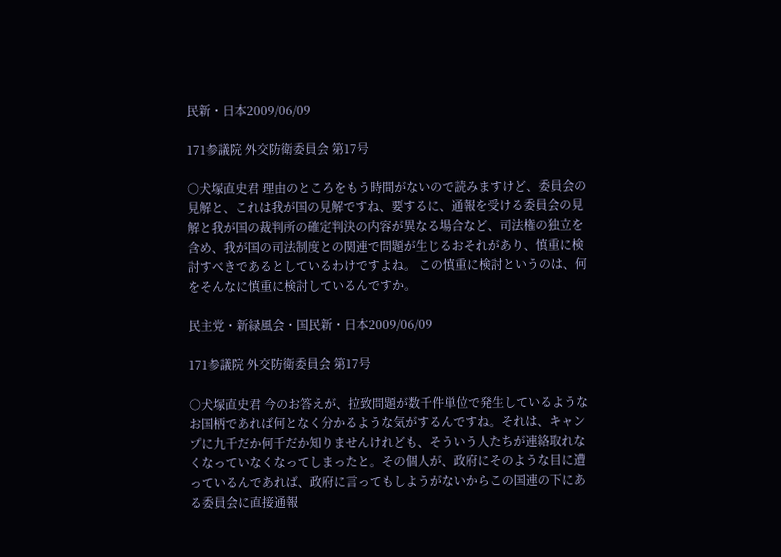民新・日本2009/06/09

171参議院 外交防衛委員会 第17号

○犬塚直史君 理由のところをもう時間がないので読みますけど、委員会の見解と、これは我が国の見解ですね、要するに、通報を受ける委員会の見解と我が国の裁判所の確定判決の内容が異なる場合など、司法権の独立を含め、我が国の司法制度との関連で問題が生じるおそれがあり、慎重に検討すべきであるとしているわけですよね。 この慎重に検討というのは、何をそんなに慎重に検討しているんですか。

民主党・新緑風会・国民新・日本2009/06/09

171参議院 外交防衛委員会 第17号

○犬塚直史君 今のお答えが、拉致問題が数千件単位で発生しているようなお国柄であれば何となく分かるような気がするんですね。それは、キャンプに九千だか何千だか知りませんけれども、そういう人たちが連絡取れなくなっていなくなってしまったと。その個人が、政府にそのような目に遭っているんであれば、政府に言ってもしようがないからこの国連の下にある委員会に直接通報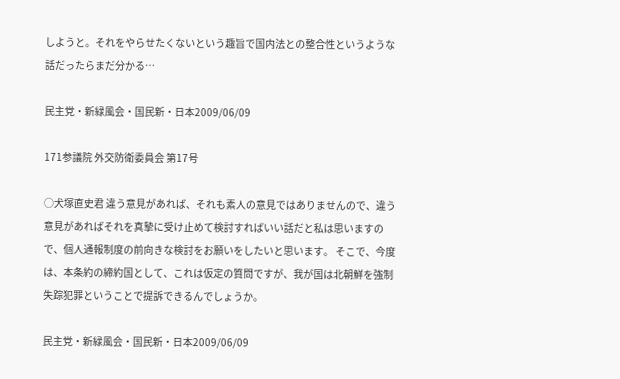しようと。それをやらせたくないという趣旨で国内法との整合性というような話だったらまだ分かる…

民主党・新緑風会・国民新・日本2009/06/09

171参議院 外交防衛委員会 第17号

○犬塚直史君 違う意見があれば、それも素人の意見ではありませんので、違う意見があればそれを真摯に受け止めて検討すればいい話だと私は思いますので、個人通報制度の前向きな検討をお願いをしたいと思います。 そこで、今度は、本条約の締約国として、これは仮定の質問ですが、我が国は北朝鮮を強制失踪犯罪ということで提訴できるんでしょうか。

民主党・新緑風会・国民新・日本2009/06/09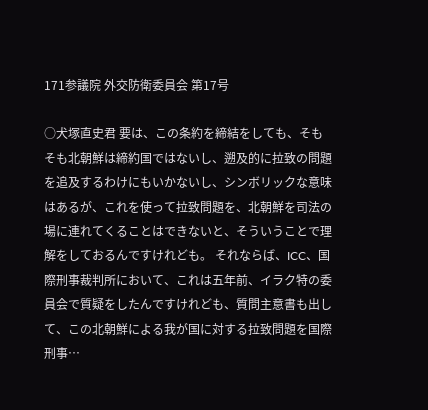171参議院 外交防衛委員会 第17号

○犬塚直史君 要は、この条約を締結をしても、そもそも北朝鮮は締約国ではないし、遡及的に拉致の問題を追及するわけにもいかないし、シンボリックな意味はあるが、これを使って拉致問題を、北朝鮮を司法の場に連れてくることはできないと、そういうことで理解をしておるんですけれども。 それならば、ICC、国際刑事裁判所において、これは五年前、イラク特の委員会で質疑をしたんですけれども、質問主意書も出して、この北朝鮮による我が国に対する拉致問題を国際刑事…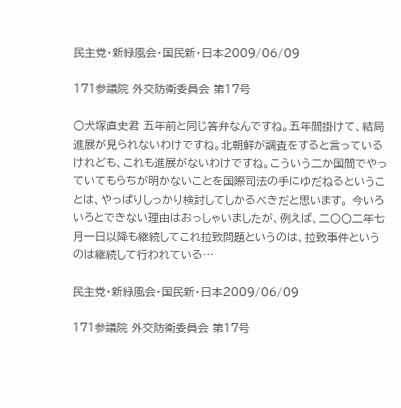民主党・新緑風会・国民新・日本2009/06/09

171参議院 外交防衛委員会 第17号

○犬塚直史君 五年前と同じ答弁なんですね。五年間掛けて、結局進展が見られないわけですね。北朝鮮が調査をすると言っているけれども、これも進展がないわけですね。こういう二か国間でやっていてもらちが明かないことを国際司法の手にゆだねるということは、やっぱりしっかり検討してしかるべきだと思います。 今いろいろとできない理由はおっしゃいましたが、例えば、二〇〇二年七月一日以降も継続してこれ拉致問題というのは、拉致事件というのは継続して行われている…

民主党・新緑風会・国民新・日本2009/06/09

171参議院 外交防衛委員会 第17号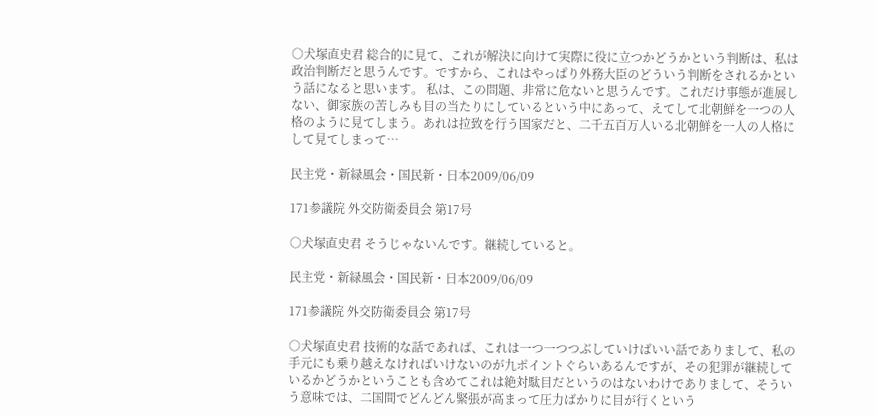○犬塚直史君 総合的に見て、これが解決に向けて実際に役に立つかどうかという判断は、私は政治判断だと思うんです。ですから、これはやっぱり外務大臣のどういう判断をされるかという話になると思います。 私は、この問題、非常に危ないと思うんです。これだけ事態が進展しない、御家族の苦しみも目の当たりにしているという中にあって、えてして北朝鮮を一つの人格のように見てしまう。あれは拉致を行う国家だと、二千五百万人いる北朝鮮を一人の人格にして見てしまって…

民主党・新緑風会・国民新・日本2009/06/09

171参議院 外交防衛委員会 第17号

○犬塚直史君 そうじゃないんです。継続していると。

民主党・新緑風会・国民新・日本2009/06/09

171参議院 外交防衛委員会 第17号

○犬塚直史君 技術的な話であれば、これは一つ一つつぶしていけばいい話でありまして、私の手元にも乗り越えなければいけないのが九ポイントぐらいあるんですが、その犯罪が継続しているかどうかということも含めてこれは絶対駄目だというのはないわけでありまして、そういう意味では、二国間でどんどん緊張が高まって圧力ばかりに目が行くという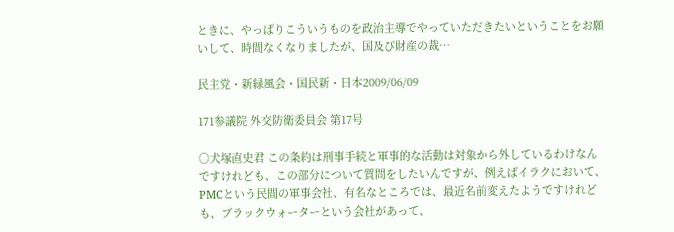ときに、やっぱりこういうものを政治主導でやっていただきたいということをお願いして、時間なくなりましたが、国及び財産の裁…

民主党・新緑風会・国民新・日本2009/06/09

171参議院 外交防衛委員会 第17号

○犬塚直史君 この条約は刑事手続と軍事的な活動は対象から外しているわけなんですけれども、この部分について質問をしたいんですが、例えばイラクにおいて、PMCという民間の軍事会社、有名なところでは、最近名前変えたようですけれども、ブラックウォーターという会社があって、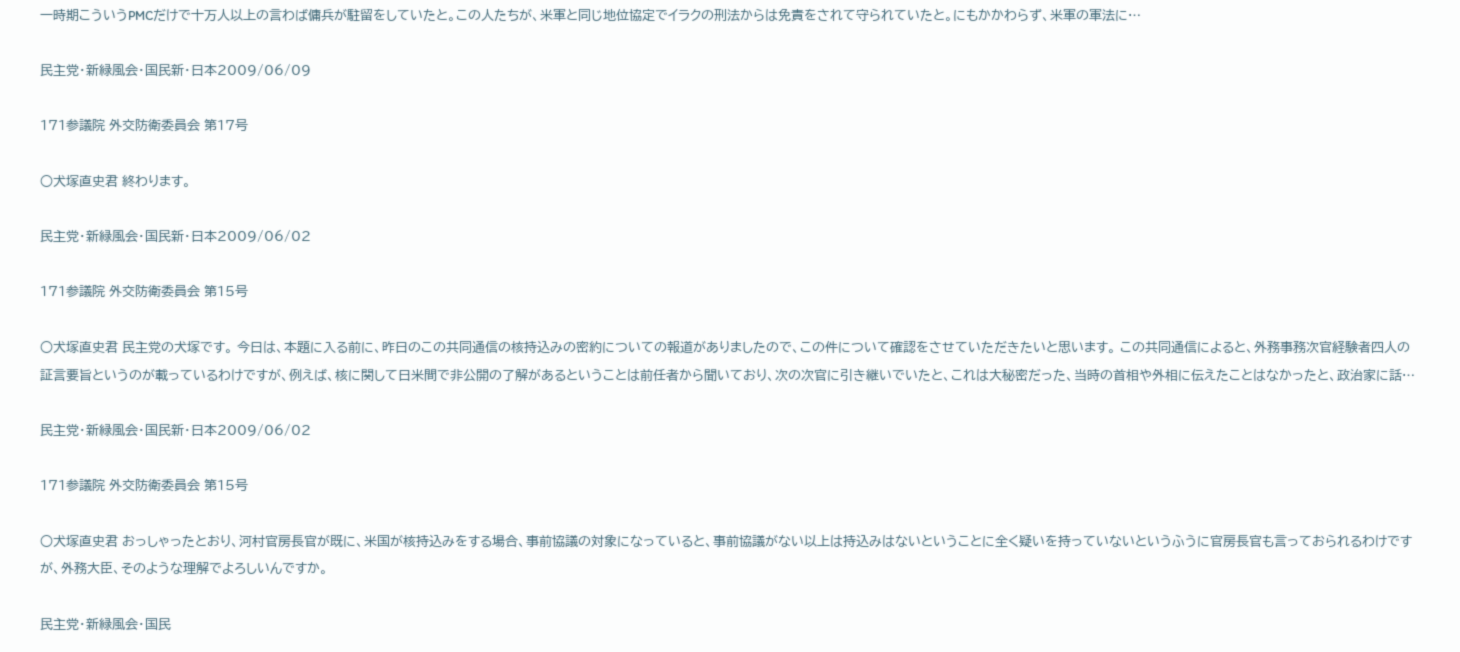一時期こういうPMCだけで十万人以上の言わば傭兵が駐留をしていたと。この人たちが、米軍と同じ地位協定でイラクの刑法からは免責をされて守られていたと。にもかかわらず、米軍の軍法に…

民主党・新緑風会・国民新・日本2009/06/09

171参議院 外交防衛委員会 第17号

○犬塚直史君 終わります。

民主党・新緑風会・国民新・日本2009/06/02

171参議院 外交防衛委員会 第15号

○犬塚直史君 民主党の犬塚です。 今日は、本題に入る前に、昨日のこの共同通信の核持込みの密約についての報道がありましたので、この件について確認をさせていただきたいと思います。 この共同通信によると、外務事務次官経験者四人の証言要旨というのが載っているわけですが、例えば、核に関して日米間で非公開の了解があるということは前任者から聞いており、次の次官に引き継いでいたと、これは大秘密だった、当時の首相や外相に伝えたことはなかったと、政治家に話…

民主党・新緑風会・国民新・日本2009/06/02

171参議院 外交防衛委員会 第15号

○犬塚直史君 おっしゃったとおり、河村官房長官が既に、米国が核持込みをする場合、事前協議の対象になっていると、事前協議がない以上は持込みはないということに全く疑いを持っていないというふうに官房長官も言っておられるわけですが、外務大臣、そのような理解でよろしいんですか。

民主党・新緑風会・国民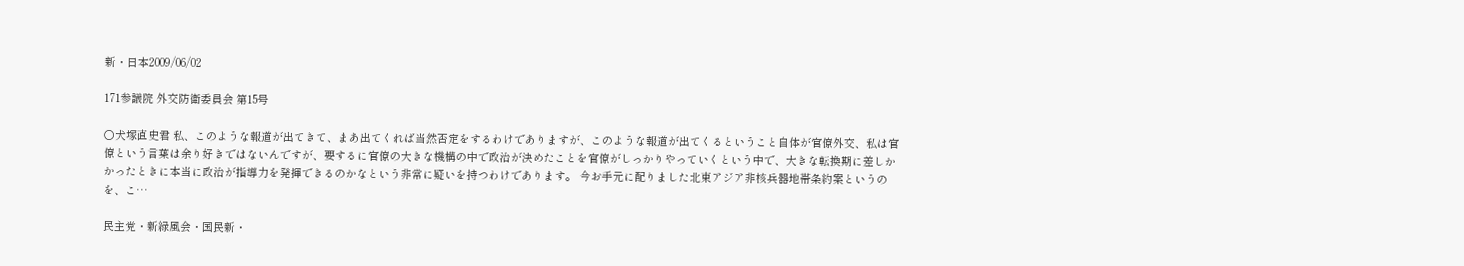新・日本2009/06/02

171参議院 外交防衛委員会 第15号

○犬塚直史君 私、このような報道が出てきて、まあ出てくれば当然否定をするわけでありますが、このような報道が出てくるということ自体が官僚外交、私は官僚という言葉は余り好きではないんですが、要するに官僚の大きな機構の中で政治が決めたことを官僚がしっかりやっていくという中で、大きな転換期に差しかかったときに本当に政治が指導力を発揮できるのかなという非常に疑いを持つわけであります。 今お手元に配りました北東アジア非核兵器地帯条約案というのを、こ…

民主党・新緑風会・国民新・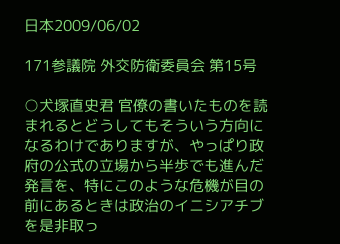日本2009/06/02

171参議院 外交防衛委員会 第15号

○犬塚直史君 官僚の書いたものを読まれるとどうしてもそういう方向になるわけでありますが、やっぱり政府の公式の立場から半歩でも進んだ発言を、特にこのような危機が目の前にあるときは政治のイニシアチブを是非取っ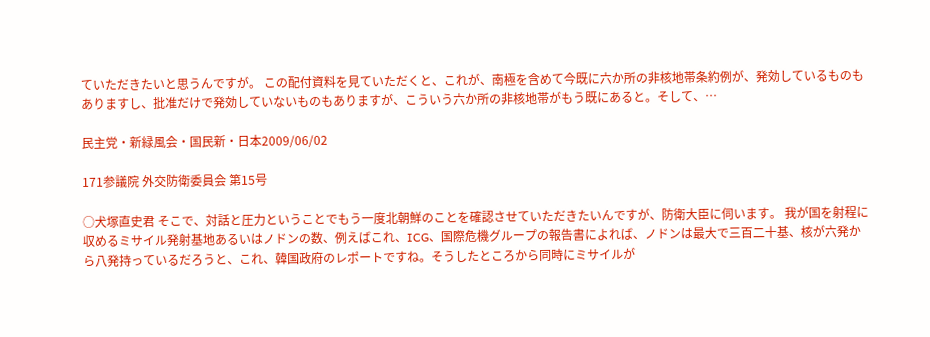ていただきたいと思うんですが。 この配付資料を見ていただくと、これが、南極を含めて今既に六か所の非核地帯条約例が、発効しているものもありますし、批准だけで発効していないものもありますが、こういう六か所の非核地帯がもう既にあると。そして、…

民主党・新緑風会・国民新・日本2009/06/02

171参議院 外交防衛委員会 第15号

○犬塚直史君 そこで、対話と圧力ということでもう一度北朝鮮のことを確認させていただきたいんですが、防衛大臣に伺います。 我が国を射程に収めるミサイル発射基地あるいはノドンの数、例えばこれ、ICG、国際危機グループの報告書によれば、ノドンは最大で三百二十基、核が六発から八発持っているだろうと、これ、韓国政府のレポートですね。そうしたところから同時にミサイルが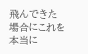飛んできた場合にこれを本当に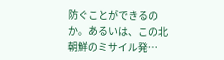防ぐことができるのか。あるいは、この北朝鮮のミサイル発…